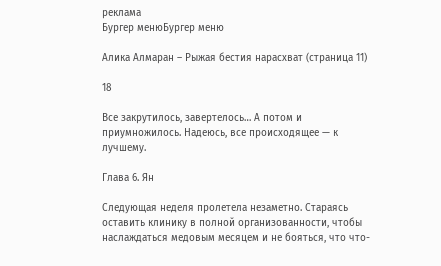реклама
Бургер менюБургер меню

Алика Алмаран – Рыжая бестия нарасхват (страница 11)

18

Все закрутилось, завертелось… А потом и приумножилось. Надеюсь, все происходящее — к лучшему.

Глава 6. Ян

Следующая неделя пролетела незаметно. Стараясь оставить клинику в полной организованности, чтобы наслаждаться медовым месяцем и не бояться, что что-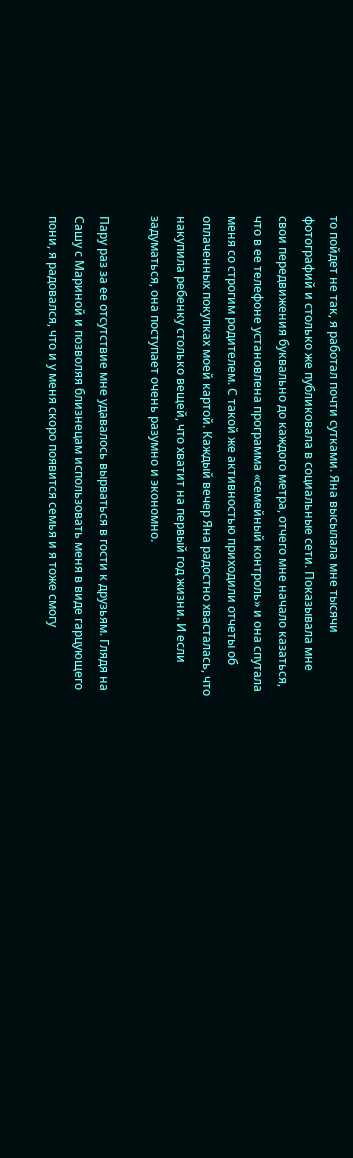то пойдет не так, я работал почти сутками. Яна высылала мне тысячи фотографий и столько же публиковала в социальные сети. Показывала мне свои передвижения буквально до каждого метра, отчего мне начало казаться, что в ее телефоне установлена программа «семейный контроль» и она спутала меня со строгим родителем. С такой же активностью приходили отчеты об оплаченных покупках моей картой. Каждый вечер Яна радостно хвасталась, что накупила ребенку столько вещей, что хватит на первый год жизни. И если задуматься, она поступает очень разумно и экономно.

Пару раз за ее отсутствие мне удавалось вырваться в гости к друзьям. Глядя на Сашу с Мариной и позволяя близнецам использовать меня в виде гарцующего пони, я радовался, что и у меня скоро появится семья и я тоже смогу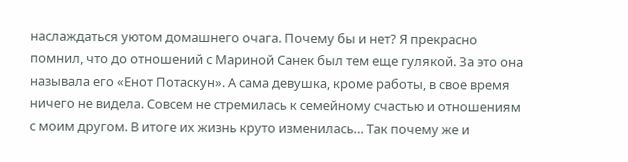наслаждаться уютом домашнего очага. Почему бы и нет? Я прекрасно помнил, что до отношений с Мариной Санек был тем еще гулякой. За это она называла его «Енот Потаскун». А сама девушка, кроме работы, в свое время ничего не видела. Совсем не стремилась к семейному счастью и отношениям с моим другом. В итоге их жизнь круто изменилась… Так почему же и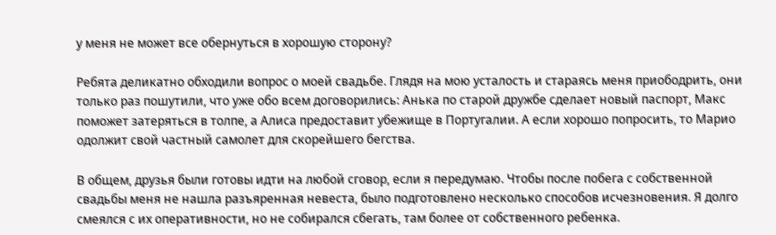у меня не может все обернуться в хорошую сторону?

Ребята деликатно обходили вопрос о моей свадьбе. Глядя на мою усталость и стараясь меня приободрить, они только раз пошутили, что уже обо всем договорились: Анька по старой дружбе сделает новый паспорт, Макс поможет затеряться в толпе, а Алиса предоставит убежище в Португалии. А если хорошо попросить, то Марио одолжит свой частный самолет для скорейшего бегства.

В общем, друзья были готовы идти на любой сговор, если я передумаю. Чтобы после побега с собственной свадьбы меня не нашла разъяренная невеста, было подготовлено несколько способов исчезновения. Я долго смеялся с их оперативности, но не собирался сбегать, там более от собственного ребенка.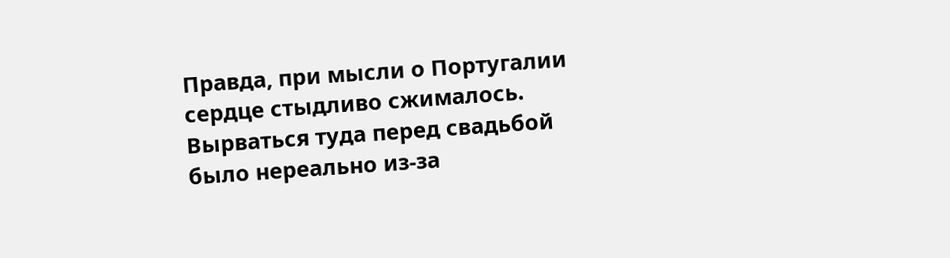Правда, при мысли о Португалии сердце стыдливо сжималось. Вырваться туда перед свадьбой было нереально из-за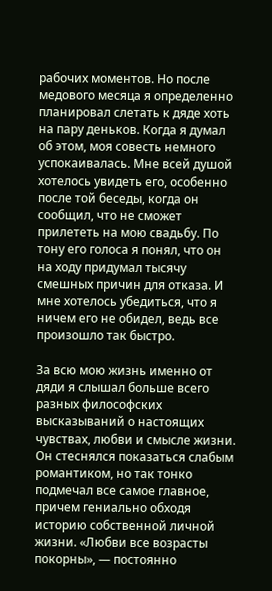рабочих моментов. Но после медового месяца я определенно планировал слетать к дяде хоть на пару деньков. Когда я думал об этом, моя совесть немного успокаивалась. Мне всей душой хотелось увидеть его, особенно после той беседы, когда он сообщил, что не сможет прилететь на мою свадьбу. По тону его голоса я понял, что он на ходу придумал тысячу смешных причин для отказа. И мне хотелось убедиться, что я ничем его не обидел, ведь все произошло так быстро.

За всю мою жизнь именно от дяди я слышал больше всего разных философских высказываний о настоящих чувствах, любви и смысле жизни. Он стеснялся показаться слабым романтиком, но так тонко подмечал все самое главное, причем гениально обходя историю собственной личной жизни. «Любви все возрасты покорны», — постоянно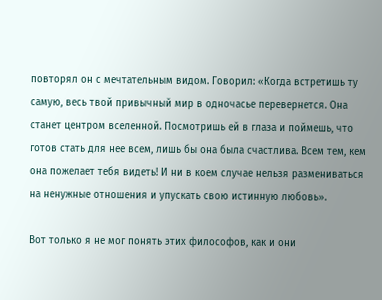повторял он с мечтательным видом. Говорил: «Когда встретишь ту самую, весь твой привычный мир в одночасье перевернется. Она станет центром вселенной. Посмотришь ей в глаза и поймешь, что готов стать для нее всем, лишь бы она была счастлива. Всем тем, кем она пожелает тебя видеть! И ни в коем случае нельзя размениваться на ненужные отношения и упускать свою истинную любовь».

Вот только я не мог понять этих философов, как и они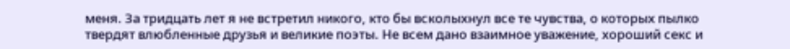меня. За тридцать лет я не встретил никого, кто бы всколыхнул все те чувства, о которых пылко твердят влюбленные друзья и великие поэты. Не всем дано взаимное уважение, хороший секс и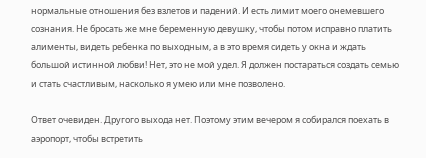нормальные отношения без взлетов и падений. И есть лимит моего онемевшего сознания. Не бросать же мне беременную девушку, чтобы потом исправно платить алименты, видеть ребенка по выходным, а в это время сидеть у окна и ждать большой истинной любви! Нет, это не мой удел. Я должен постараться создать семью и стать счастливым, насколько я умею или мне позволено.

Ответ очевиден. Другого выхода нет. Поэтому этим вечером я собирался поехать в аэропорт, чтобы встретить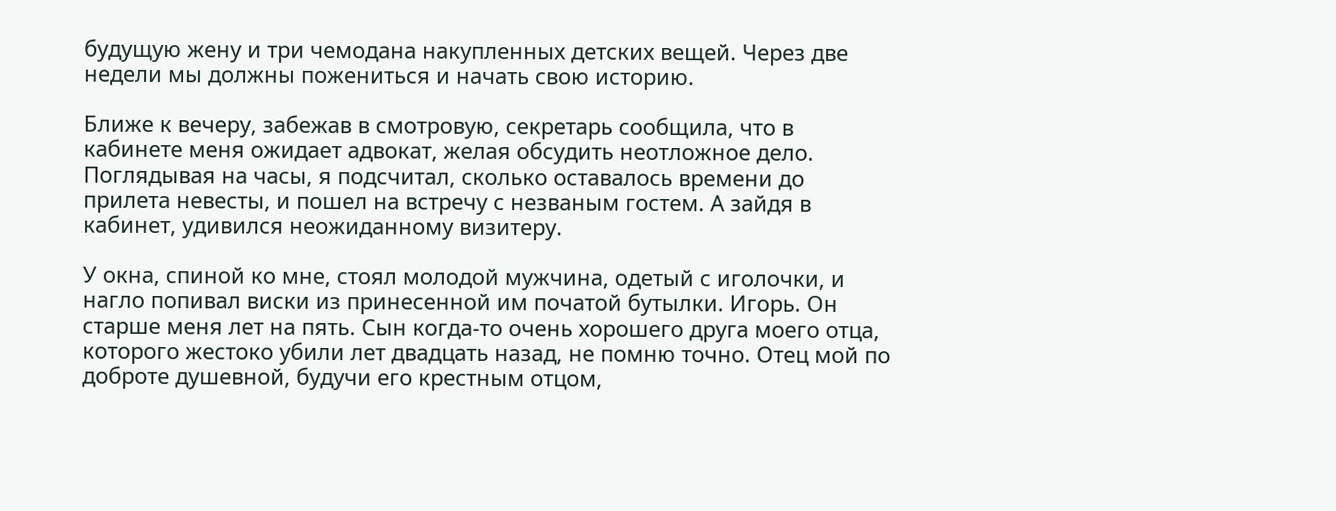будущую жену и три чемодана накупленных детских вещей. Через две недели мы должны пожениться и начать свою историю.

Ближе к вечеру, забежав в смотровую, секретарь сообщила, что в кабинете меня ожидает адвокат, желая обсудить неотложное дело. Поглядывая на часы, я подсчитал, сколько оставалось времени до прилета невесты, и пошел на встречу с незваным гостем. А зайдя в кабинет, удивился неожиданному визитеру.

У окна, спиной ко мне, стоял молодой мужчина, одетый с иголочки, и нагло попивал виски из принесенной им початой бутылки. Игорь. Он старше меня лет на пять. Сын когда-то очень хорошего друга моего отца, которого жестоко убили лет двадцать назад, не помню точно. Отец мой по доброте душевной, будучи его крестным отцом,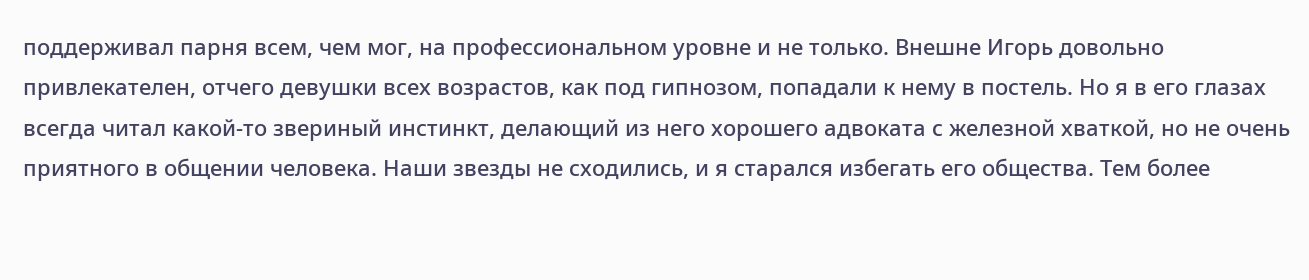поддерживал парня всем, чем мог, на профессиональном уровне и не только. Внешне Игорь довольно привлекателен, отчего девушки всех возрастов, как под гипнозом, попадали к нему в постель. Но я в его глазах всегда читал какой-то звериный инстинкт, делающий из него хорошего адвоката с железной хваткой, но не очень приятного в общении человека. Наши звезды не сходились, и я старался избегать его общества. Тем более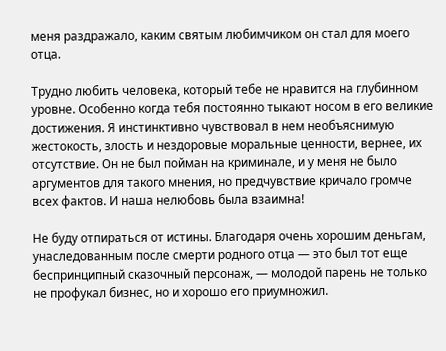меня раздражало, каким святым любимчиком он стал для моего отца.

Трудно любить человека, который тебе не нравится на глубинном уровне. Особенно когда тебя постоянно тыкают носом в его великие достижения. Я инстинктивно чувствовал в нем необъяснимую жестокость, злость и нездоровые моральные ценности, вернее, их отсутствие. Он не был пойман на криминале, и у меня не было аргументов для такого мнения, но предчувствие кричало громче всех фактов. И наша нелюбовь была взаимна!

Не буду отпираться от истины. Благодаря очень хорошим деньгам, унаследованным после смерти родного отца — это был тот еще беспринципный сказочный персонаж, — молодой парень не только не профукал бизнес, но и хорошо его приумножил.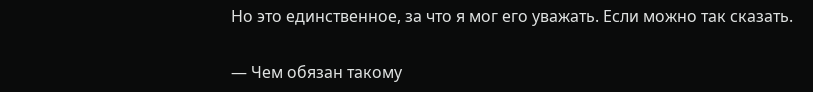Но это единственное, за что я мог его уважать. Если можно так сказать.

— Чем обязан такому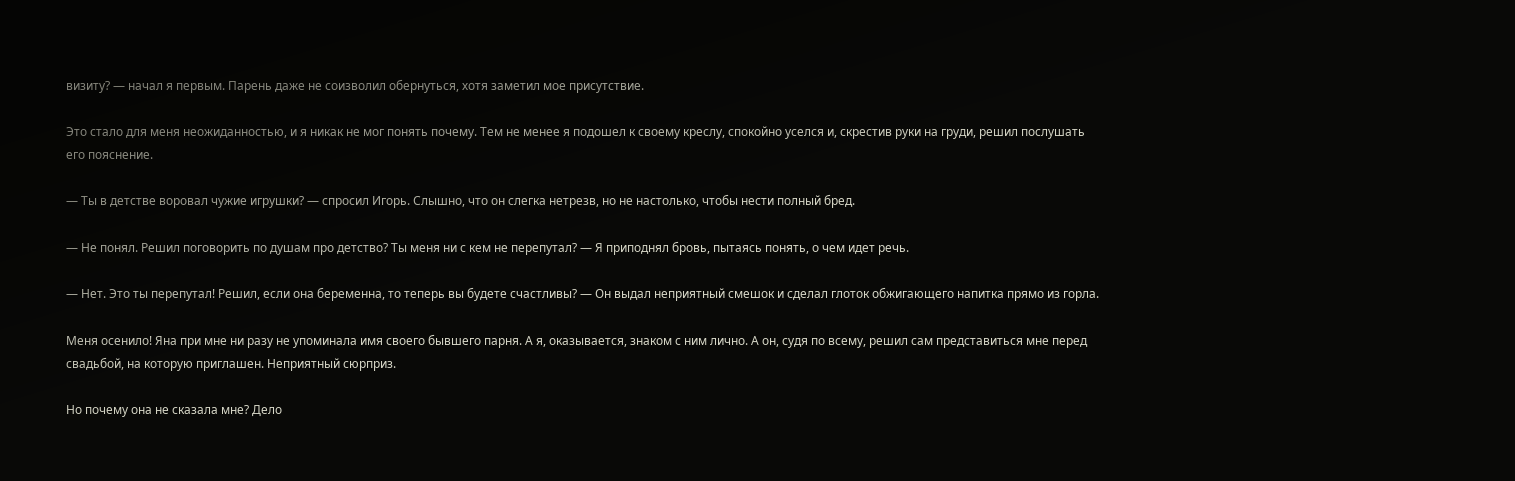визиту? — начал я первым. Парень даже не соизволил обернуться, хотя заметил мое присутствие.

Это стало для меня неожиданностью, и я никак не мог понять почему. Тем не менее я подошел к своему креслу, спокойно уселся и, скрестив руки на груди, решил послушать его пояснение.

— Ты в детстве воровал чужие игрушки? — спросил Игорь. Слышно, что он слегка нетрезв, но не настолько, чтобы нести полный бред.

— Не понял. Решил поговорить по душам про детство? Ты меня ни с кем не перепутал? — Я приподнял бровь, пытаясь понять, о чем идет речь.

— Нет. Это ты перепутал! Решил, если она беременна, то теперь вы будете счастливы? — Он выдал неприятный смешок и сделал глоток обжигающего напитка прямо из горла.

Меня осенило! Яна при мне ни разу не упоминала имя своего бывшего парня. А я, оказывается, знаком с ним лично. А он, судя по всему, решил сам представиться мне перед свадьбой, на которую приглашен. Неприятный сюрприз.

Но почему она не сказала мне? Дело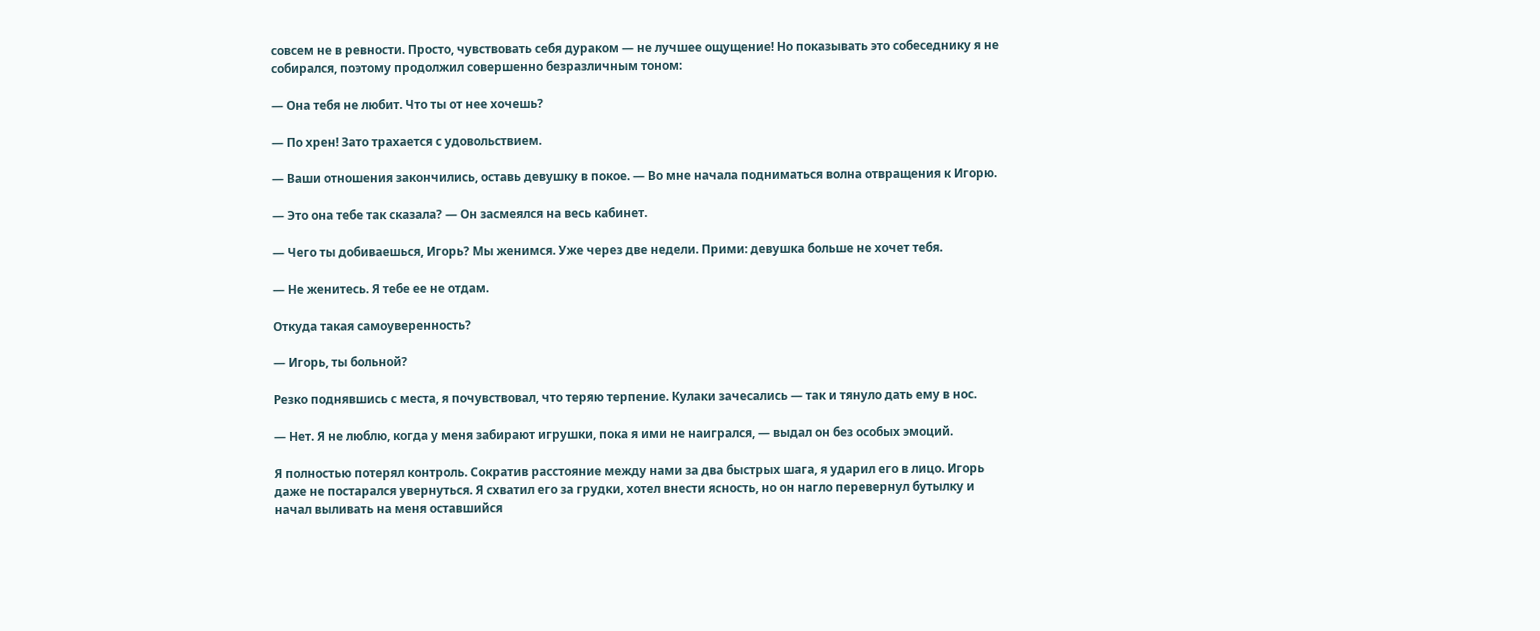совсем не в ревности. Просто, чувствовать себя дураком — не лучшее ощущение! Но показывать это собеседнику я не собирался, поэтому продолжил совершенно безразличным тоном:

— Она тебя не любит. Что ты от нее хочешь?

— По хрен! Зато трахается с удовольствием.

— Ваши отношения закончились, оставь девушку в покое. — Во мне начала подниматься волна отвращения к Игорю.

— Это она тебе так сказала? — Он засмеялся на весь кабинет.

— Чего ты добиваешься, Игорь? Мы женимся. Уже через две недели. Прими: девушка больше не хочет тебя.

— Не женитесь. Я тебе ее не отдам.

Откуда такая самоуверенность?

— Игорь, ты больной?

Резко поднявшись с места, я почувствовал, что теряю терпение. Кулаки зачесались — так и тянуло дать ему в нос.

— Нет. Я не люблю, когда у меня забирают игрушки, пока я ими не наигрался, — выдал он без особых эмоций.

Я полностью потерял контроль. Сократив расстояние между нами за два быстрых шага, я ударил его в лицо. Игорь даже не постарался увернуться. Я схватил его за грудки, хотел внести ясность, но он нагло перевернул бутылку и начал выливать на меня оставшийся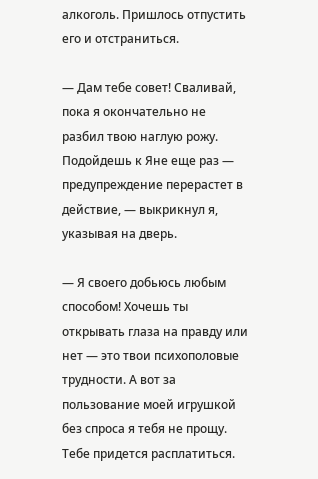алкоголь. Пришлось отпустить его и отстраниться.

— Дам тебе совет! Сваливай, пока я окончательно не разбил твою наглую рожу. Подойдешь к Яне еще раз — предупреждение перерастет в действие, — выкрикнул я, указывая на дверь.

— Я своего добьюсь любым способом! Хочешь ты открывать глаза на правду или нет — это твои психополовые трудности. А вот за пользование моей игрушкой без спроса я тебя не прощу. Тебе придется расплатиться.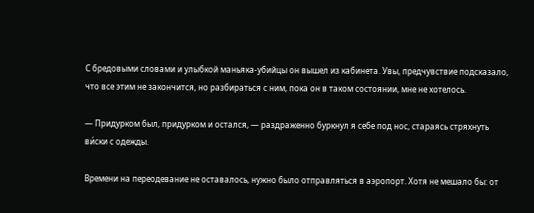С бредовыми словами и улыбкой маньяка-убийцы он вышел из кабинета. Увы, предчувствие подсказало, что все этим не закончится, но разбираться с ним, пока он в таком состоянии, мне не хотелось.

— Придурком был, придурком и остался, — раздраженно буркнул я себе под нос, стараясь стряхнуть ви́ски с одежды.

Времени на переодевание не оставалось, нужно было отправляться в аэропорт. Хотя не мешало бы: от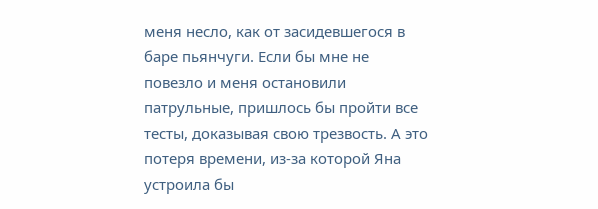меня несло, как от засидевшегося в баре пьянчуги. Если бы мне не повезло и меня остановили патрульные, пришлось бы пройти все тесты, доказывая свою трезвость. А это потеря времени, из-за которой Яна устроила бы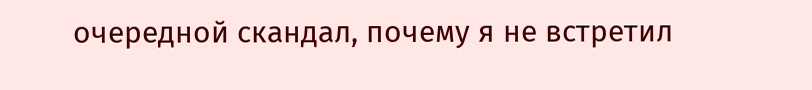очередной скандал, почему я не встретил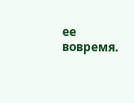ее вовремя.